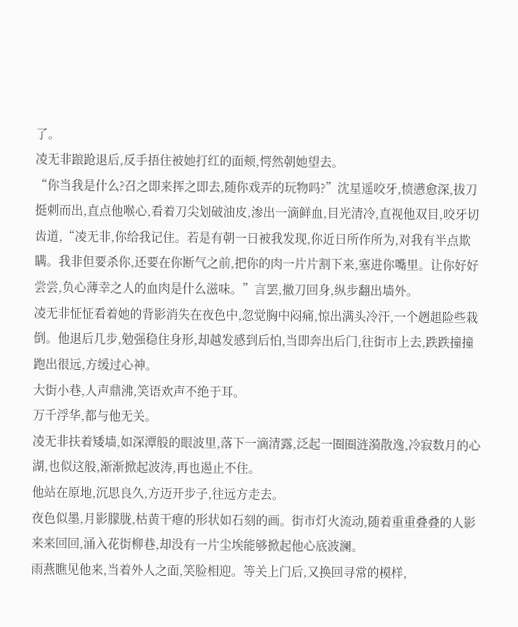了。
凌无非踉跄退后,反手捂住被她打红的面颊,愕然朝她望去。
“你当我是什么?召之即来挥之即去,随你戏弄的玩物吗?”沈星遥咬牙,愤懑愈深,拔刀挺刺而出,直点他喉心,看着刀尖划破油皮,渗出一滴鲜血,目光清冷,直视他双目,咬牙切齿道,“凌无非,你给我记住。若是有朝一日被我发现,你近日所作所为,对我有半点欺瞒。我非但要杀你,还要在你断气之前,把你的肉一片片割下来,塞进你嘴里。让你好好尝尝,负心薄幸之人的血肉是什么滋味。”言罢,撤刀回身,纵步翻出墙外。
凌无非怔怔看着她的背影消失在夜色中,忽觉胸中闷痛,惊出满头冷汗,一个趔趄险些栽倒。他退后几步,勉强稳住身形,却越发感到后怕,当即奔出后门,往街市上去,跌跌撞撞跑出很远,方缓过心神。
大街小巷,人声鼎沸,笑语欢声不绝于耳。
万千浮华,都与他无关。
凌无非扶着矮墙,如深潭般的眼波里,落下一滴清露,泛起一圈圈涟漪散逸,冷寂数月的心湖,也似这般,渐渐掀起波涛,再也遏止不住。
他站在原地,沉思良久,方迈开步子,往远方走去。
夜色似墨,月影朦胧,枯黄干瘪的形状如石刻的画。街市灯火流动,随着重重叠叠的人影来来回回,涌入花街柳巷,却没有一片尘埃能够掀起他心底波澜。
雨燕瞧见他来,当着外人之面,笑脸相迎。等关上门后,又换回寻常的模样,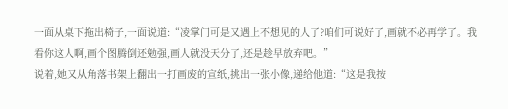一面从桌下拖出椅子,一面说道:“凌掌门可是又遇上不想见的人了?咱们可说好了,画就不必再学了。我看你这人啊,画个图腾倒还勉强,画人就没天分了,还是趁早放弃吧。”
说着,她又从角落书架上翻出一打画废的宣纸,挑出一张小像,递给他道:“这是我按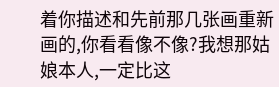着你描述和先前那几张画重新画的,你看看像不像?我想那姑娘本人,一定比这